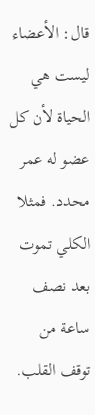قال: الأعضاء ليست هي الحياة لأن كل عضو له عمر محدد. فمثلا الكلي تموت بعد نصف ساعة من توقف القلب.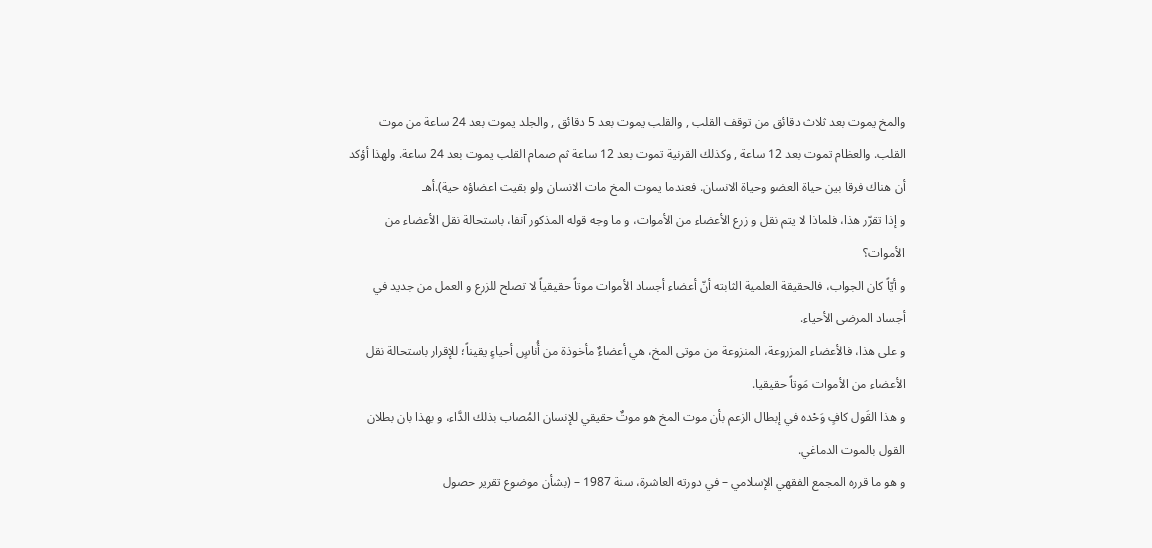والمخ يموت بعد ثلاث دقائق من توقف القلب , والقلب يموت بعد 5 دقائق , والجلد يموت بعد 24 ساعة من موت القلب. والعظام تموت بعد 12 ساعة , وكذلك القرنية تموت بعد 12 ساعة ثم صمام القلب يموت بعد 24 ساعة. ولهذا أؤكد أن هناك فرقا بين حياة العضو وحياة الانسان. فعندما يموت المخ مات الانسان ولو بقيت اعضاؤه حية).أهـ
و إذا تقرّر هذا، فلماذا لا يتم نقل و زرع الأعضاء من الأموات، و ما وجه قوله المذكور آنفا، باستحالة نقل الأعضاء من الأموات؟
و أيّاً كان الجواب، فالحقيقة العلمية الثابته أنّ أعضاء أجساد الأموات موتاً حقيقياً لا تصلح للزرع و العمل من جديد في أجساد المرضى الأحياء.
و على هذا، فالأعضاء المزروعة، المنزوعة من موتى المخ، هي أعضاءٌ مأخوذة من أُناسٍ أحياءٍ يقيناً؛ للإقرار باستحالة نقل الأعضاء من الأموات مَوتاً حقيقيا.
و هذا القَول كافٍ وَحْده في إبطال الزعم بأن موت المخ هو موتٌ حقيقي للإنسان المُصاب بذلك الدَّاء، و بهذا بان بطلان القول بالموت الدماغي.
و هو ما قرره المجمع الفقهي الإسلامي – في دورته العاشرة، سنة 1987 – (بشأن موضوع تقرير حصول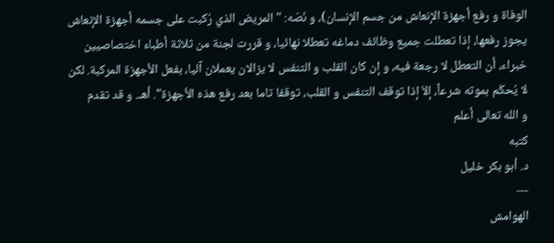الوفاة و رفع أجهزة الإنعاش من جسم الإنسان)، و نَصّه: " المريض الذي رُكبت على جسمه أجهزة الإنعاش يجوز رفعها، إذا تعطلت جميع وظائف دماغه تعطلا نهائيا، و قررت لجنة من ثلاثة أطباء اختصاصيين خبراء، أن التعطل لا رجعة فيه، و إن كان القلب و التنفس لا يزالان يعملان آليا، بفعل الأجهزة المركبة. لكن لا يُحكَم بموته شرعاً، إلاّ إذا توقف التنفس و القلب، توقفا تاما بعد رفع هذه الأجهزة". أهـ. و قد تقدم
و الله تعالى أعلم
كتبه
د. أبو بكر خليل
---
الهوامش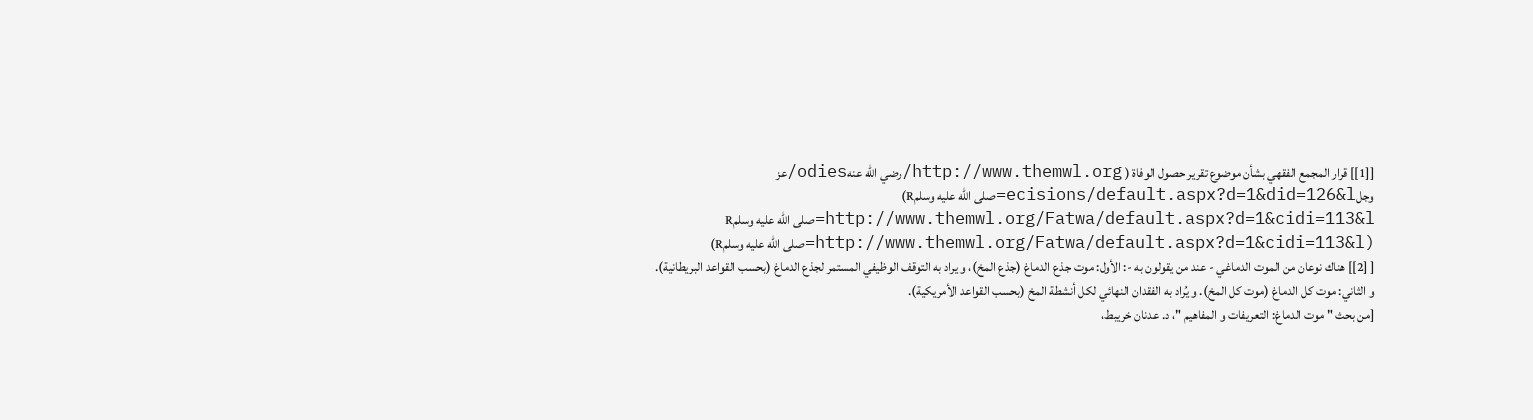[[1]] قرار المجمع الفقهي بشأن موضوع تقرير حصول الوفاة ( http://www.themwl.org/رضي الله عنهodies/عز وجلecisions/default.aspx?d=1&did=126&l=صلى الله عليه وسلمR)
http://www.themwl.org/Fatwa/default.aspx?d=1&cidi=113&l=صلى الله عليه وسلمR (http://www.themwl.org/Fatwa/default.aspx?d=1&cidi=113&l=صلى الله عليه وسلمR)
[ [2]] هناك نوعان من الموت الدماغي - عند من يقولون به -: الأول: موت جذع الدماغ (جذع المخ)، و يراد به التوقف الوظيفي المستمر لجذع الدماغ (بحسب القواعد البريطانية).
و الثاني: موت كل الدماغ (موت كل المخ). و يُراد به الفقدان النهائي لكل أنشطة المخ (بحسب القواعد الأمريكية).
[من بحث " موت الدماغ: التعريفات و المفاهيم "، د. عدنان خريبط،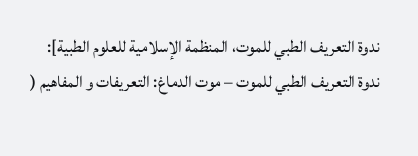ندوة التعريف الطبي للموت، المنظمة الإسلامية للعلوم الطبية]:
ندوة التعريف الطبي للموت – موت الدماغ: التعريفات و المفاهيم (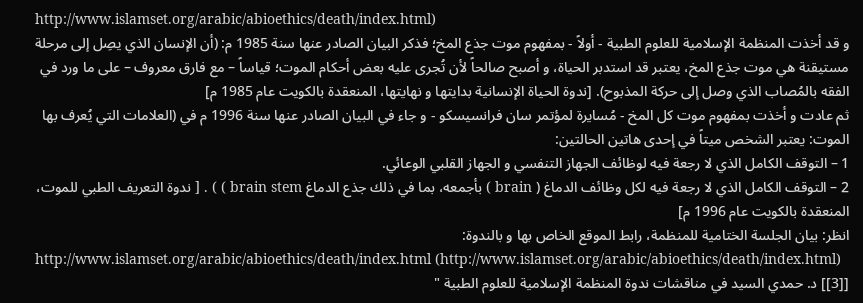http://www.islamset.org/arabic/abioethics/death/index.html)
و قد أخذت المنظمة الإسلامية للعلوم الطبية - أولاً - بمفهوم موت جذع المخ؛ فذكر البيان الصادر عنها سنة 1985 م: (أن الإنسان الذي يصِل إلى مرحلة مستيقنة هي موت جذع المخ، يعتبر قد استدبر الحياة، و أصبح صالحاً لأن تُجرى عليه بعض أحكام الموت؛ قياساً – مع فارق معروف – على ما ورد في الفقه بالمُصاب الذي وصل إلى حركة المذبوح). [ندوة الحياة الإنسانية بدايتها و نهايتها، المنعقدة بالكويت عام 1985 م]
ثم عادت و أخذت بمفهوم موت كل المخ - مُسايرة لمؤتمر سان فرانسيسكو - و جاء في البيان الصادر عنها سنة 1996 م في (العلامات التي يُعرف بها الموت: يعتبر الشخص ميتاً في إحدى هاتين الحالتين:
1 – التوقف الكامل الذي لا رجعة فيه لوظائف الجهاز التنفسي و الجهاز القلبي الوعائي.
2 – التوقف الكامل الذي لا رجعة فيه لكل وظائف الدماغ ( brain ) بأجمعه، بما في ذلك جذع الدماغ brain stem ) ) . [ ندوة التعريف الطبي للموت، المنعقدة بالكويت عام 1996 م]
انظر: بيان الجلسة الختامية للمنظمة، رابط الموقع الخاص بها و بالندوة:
http://www.islamset.org/arabic/abioethics/death/index.html (http://www.islamset.org/arabic/abioethics/death/index.html)
[[3]] د. حمدي السيد في مناقشات ندوة المنظمة الإسلامية للعلوم الطبية "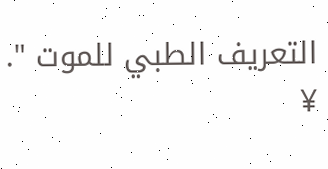التعريف الطبي للموت ".
¥